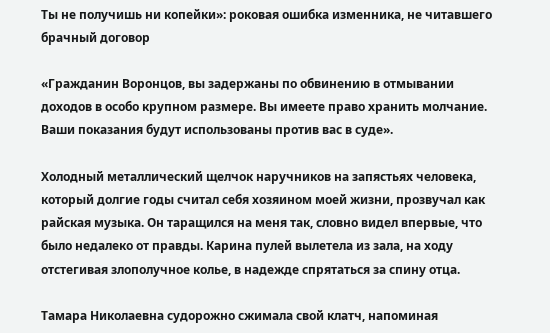Ты не получишь ни копейки»: роковая ошибка изменника, не читавшего брачный договор

«Гражданин Воронцов, вы задержаны по обвинению в отмывании доходов в особо крупном размере. Вы имеете право хранить молчание. Ваши показания будут использованы против вас в суде».

Холодный металлический щелчок наручников на запястьях человека, который долгие годы считал себя хозяином моей жизни, прозвучал как райская музыка. Он таращился на меня так, словно видел впервые, что было недалеко от правды. Карина пулей вылетела из зала, на ходу отстегивая злополучное колье, в надежде спрятаться за спину отца.

Тамара Николаевна судорожно сжимала свой клатч, напоминая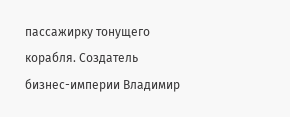пассажирку тонущего корабля. Создатель бизнес-империи Владимир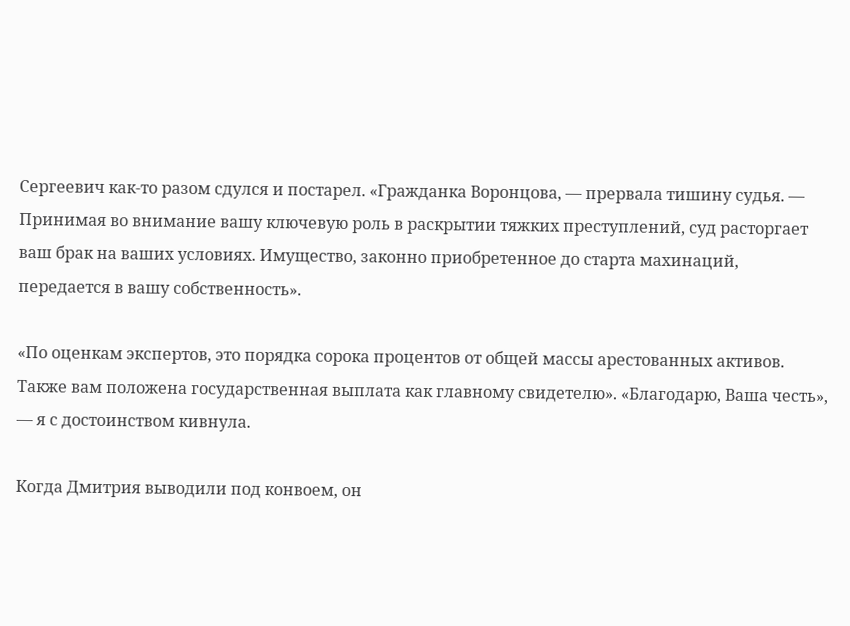Сергеевич как-то разом сдулся и постарел. «Гражданка Воронцова, — прервала тишину судья. — Принимая во внимание вашу ключевую роль в раскрытии тяжких преступлений, суд расторгает ваш брак на ваших условиях. Имущество, законно приобретенное до старта махинаций, передается в вашу собственность».

«По оценкам экспертов, это порядка сорока процентов от общей массы арестованных активов. Также вам положена государственная выплата как главному свидетелю». «Благодарю, Ваша честь», — я с достоинством кивнула.

Когда Дмитрия выводили под конвоем, он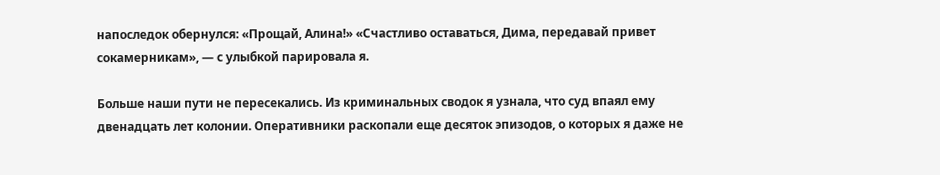напоследок обернулся: «Прощай, Алина!» «Счастливо оставаться, Дима, передавай привет сокамерникам», — с улыбкой парировала я.

Больше наши пути не пересекались. Из криминальных сводок я узнала, что суд впаял ему двенадцать лет колонии. Оперативники раскопали еще десяток эпизодов, о которых я даже не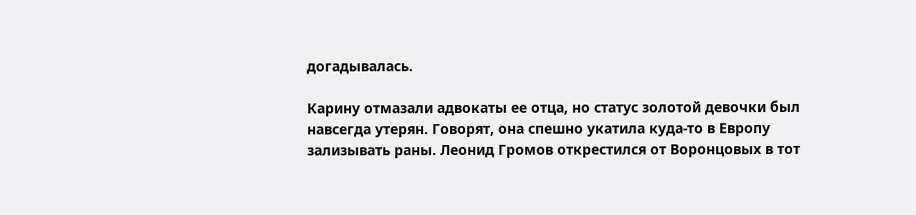догадывалась.

Карину отмазали адвокаты ее отца, но статус золотой девочки был навсегда утерян. Говорят, она спешно укатила куда-то в Европу зализывать раны. Леонид Громов открестился от Воронцовых в тот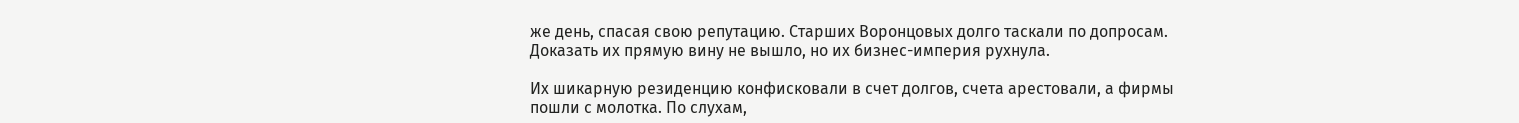же день, спасая свою репутацию. Старших Воронцовых долго таскали по допросам. Доказать их прямую вину не вышло, но их бизнес-империя рухнула.

Их шикарную резиденцию конфисковали в счет долгов, счета арестовали, а фирмы пошли с молотка. По слухам,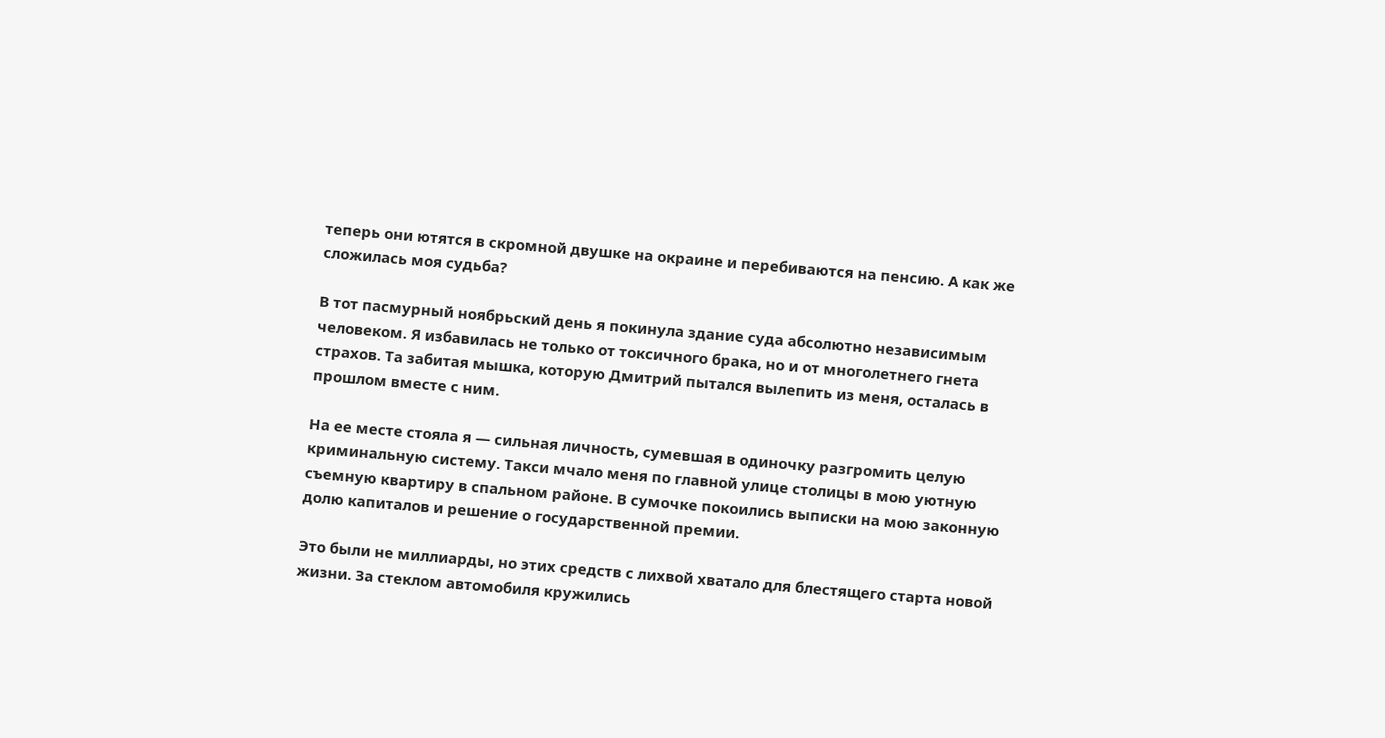теперь они ютятся в скромной двушке на окраине и перебиваются на пенсию. А как же сложилась моя судьба?

В тот пасмурный ноябрьский день я покинула здание суда абсолютно независимым человеком. Я избавилась не только от токсичного брака, но и от многолетнего гнета страхов. Та забитая мышка, которую Дмитрий пытался вылепить из меня, осталась в прошлом вместе с ним.

На ее месте стояла я — сильная личность, сумевшая в одиночку разгромить целую криминальную систему. Такси мчало меня по главной улице столицы в мою уютную съемную квартиру в спальном районе. В сумочке покоились выписки на мою законную долю капиталов и решение о государственной премии.

Это были не миллиарды, но этих средств с лихвой хватало для блестящего старта новой жизни. За стеклом автомобиля кружились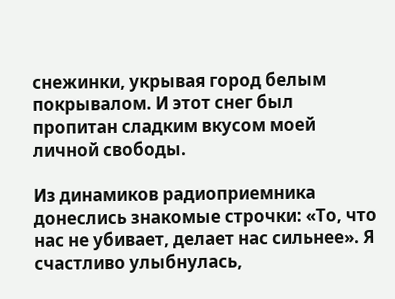снежинки, укрывая город белым покрывалом. И этот снег был пропитан сладким вкусом моей личной свободы.

Из динамиков радиоприемника донеслись знакомые строчки: «То, что нас не убивает, делает нас сильнее». Я счастливо улыбнулась,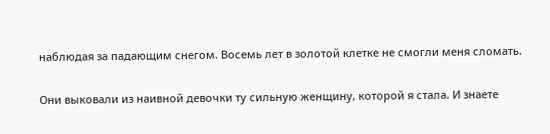наблюдая за падающим снегом. Восемь лет в золотой клетке не смогли меня сломать.

Они выковали из наивной девочки ту сильную женщину, которой я стала. И знаете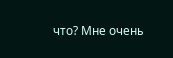что? Мне очень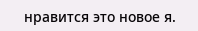нравится это новое я.